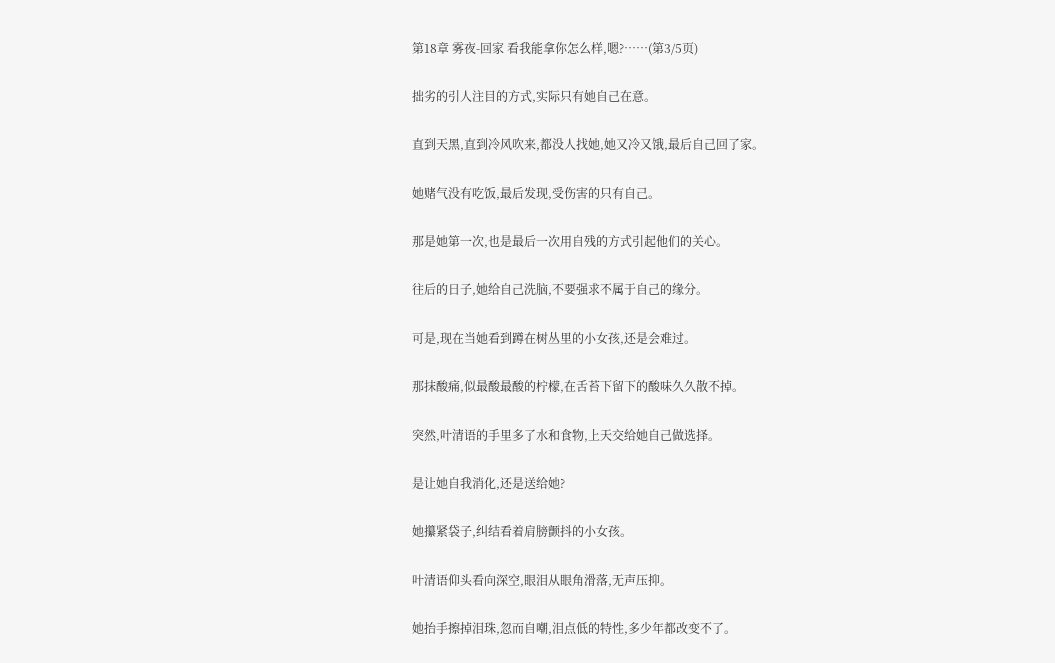第18章 雾夜-回家 看我能拿你怎么样,嗯?……(第3/5页)

拙劣的引人注目的方式,实际只有她自己在意。

直到天黑,直到冷风吹来,都没人找她,她又冷又饿,最后自己回了家。

她赌气没有吃饭,最后发现,受伤害的只有自己。

那是她第一次,也是最后一次用自残的方式引起他们的关心。

往后的日子,她给自己洗脑,不要强求不属于自己的缘分。

可是,现在当她看到蹲在树丛里的小女孩,还是会难过。

那抹酸痛,似最酸最酸的柠檬,在舌苔下留下的酸味久久散不掉。

突然,叶清语的手里多了水和食物,上天交给她自己做选择。

是让她自我消化,还是送给她?

她攥紧袋子,纠结看着肩膀颤抖的小女孩。

叶清语仰头看向深空,眼泪从眼角滑落,无声压抑。

她抬手擦掉泪珠,忽而自嘲,泪点低的特性,多少年都改变不了。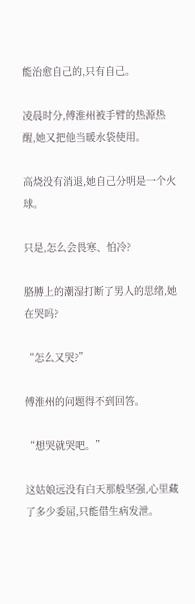能治愈自己的,只有自己。

凌晨时分,傅淮州被手臂的热源热醒,她又把他当暖水袋使用。

高烧没有消退,她自己分明是一个火球。

只是,怎么会畏寒、怕冷?

胳膊上的潮湿打断了男人的思绪,她在哭吗?

“怎么又哭?”

傅淮州的问题得不到回答。

“想哭就哭吧。”

这姑娘远没有白天那般坚强,心里藏了多少委屈,只能借生病发泄。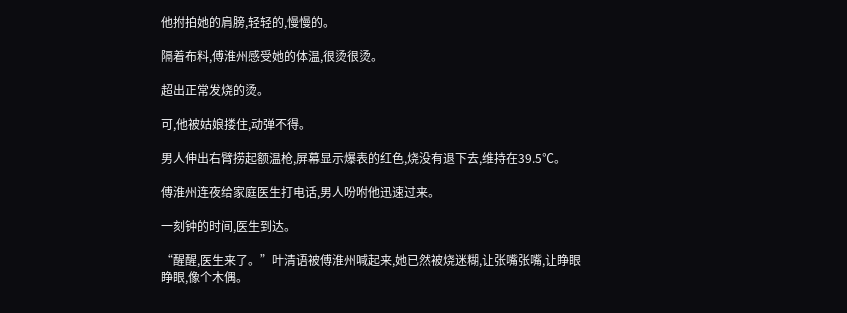他拊拍她的肩膀,轻轻的,慢慢的。

隔着布料,傅淮州感受她的体温,很烫很烫。

超出正常发烧的烫。

可,他被姑娘搂住,动弹不得。

男人伸出右臂捞起额温枪,屏幕显示爆表的红色,烧没有退下去,维持在39.5℃。

傅淮州连夜给家庭医生打电话,男人吩咐他迅速过来。

一刻钟的时间,医生到达。

“醒醒,医生来了。”叶清语被傅淮州喊起来,她已然被烧迷糊,让张嘴张嘴,让睁眼睁眼,像个木偶。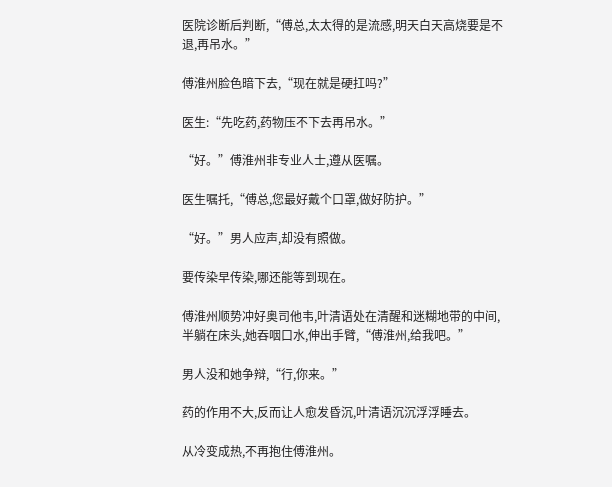医院诊断后判断,“傅总,太太得的是流感,明天白天高烧要是不退,再吊水。”

傅淮州脸色暗下去,“现在就是硬扛吗?”

医生:“先吃药,药物压不下去再吊水。”

“好。”傅淮州非专业人士,遵从医嘱。

医生嘱托,“傅总,您最好戴个口罩,做好防护。”

“好。”男人应声,却没有照做。

要传染早传染,哪还能等到现在。

傅淮州顺势冲好奥司他韦,叶清语处在清醒和迷糊地带的中间,半躺在床头,她吞咽口水,伸出手臂,“傅淮州,给我吧。”

男人没和她争辩,“行,你来。”

药的作用不大,反而让人愈发昏沉,叶清语沉沉浮浮睡去。

从冷变成热,不再抱住傅淮州。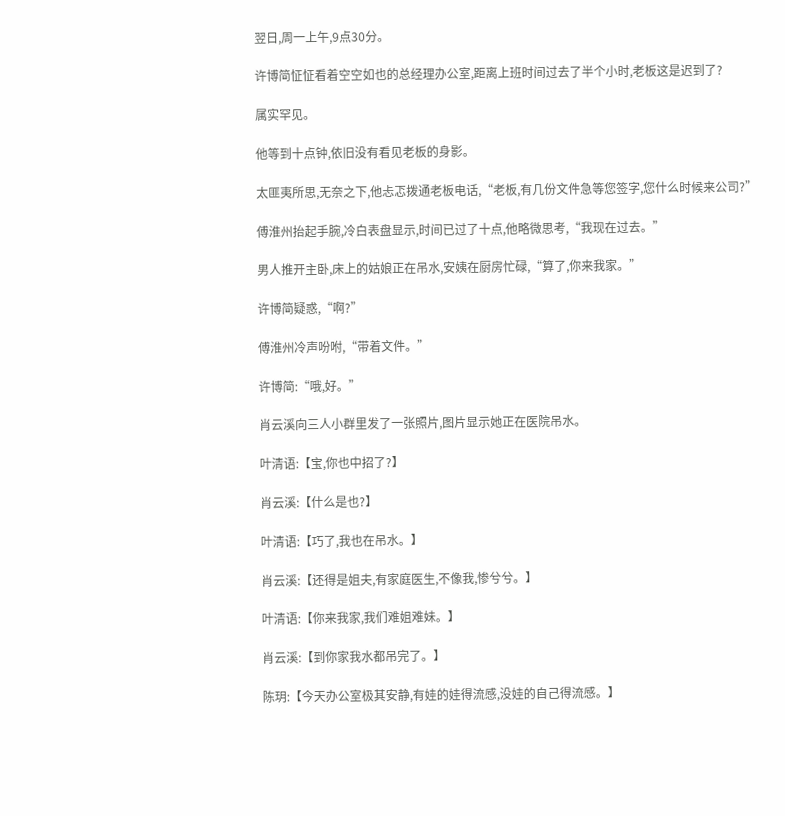翌日,周一上午,9点30分。

许博简怔怔看着空空如也的总经理办公室,距离上班时间过去了半个小时,老板这是迟到了?

属实罕见。

他等到十点钟,依旧没有看见老板的身影。

太匪夷所思,无奈之下,他忐忑拨通老板电话,“老板,有几份文件急等您签字,您什么时候来公司?”

傅淮州抬起手腕,冷白表盘显示,时间已过了十点,他略微思考,“我现在过去。”

男人推开主卧,床上的姑娘正在吊水,安姨在厨房忙碌,“算了,你来我家。”

许博简疑惑,“啊?”

傅淮州冷声吩咐,“带着文件。”

许博简:“哦,好。”

肖云溪向三人小群里发了一张照片,图片显示她正在医院吊水。

叶清语:【宝,你也中招了?】

肖云溪:【什么是也?】

叶清语:【巧了,我也在吊水。】

肖云溪:【还得是姐夫,有家庭医生,不像我,惨兮兮。】

叶清语:【你来我家,我们难姐难妹。】

肖云溪:【到你家我水都吊完了。】

陈玥:【今天办公室极其安静,有娃的娃得流感,没娃的自己得流感。】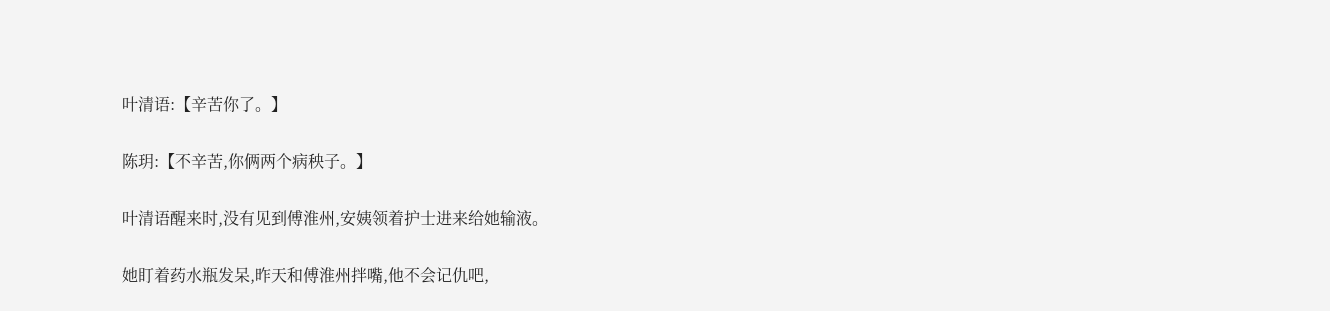叶清语:【辛苦你了。】

陈玥:【不辛苦,你俩两个病秧子。】

叶清语醒来时,没有见到傅淮州,安姨领着护士进来给她输液。

她盯着药水瓶发呆,昨天和傅淮州拌嘴,他不会记仇吧,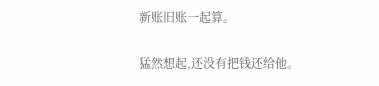新账旧账一起算。

猛然想起,还没有把钱还给他。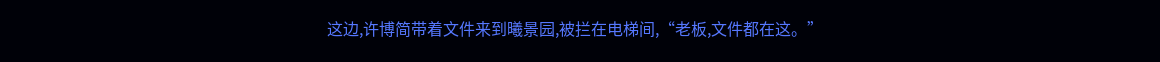这边,许博简带着文件来到曦景园,被拦在电梯间,“老板,文件都在这。”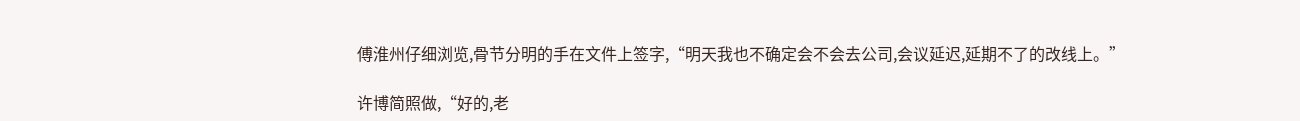傅淮州仔细浏览,骨节分明的手在文件上签字,“明天我也不确定会不会去公司,会议延迟,延期不了的改线上。”

许博简照做,“好的,老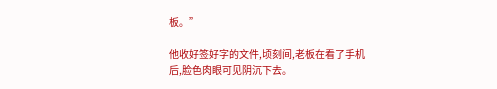板。”

他收好签好字的文件,顷刻间,老板在看了手机后,脸色肉眼可见阴沉下去。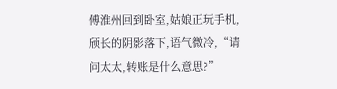傅淮州回到卧室,姑娘正玩手机,颀长的阴影落下,语气微冷,“请问太太,转账是什么意思?”